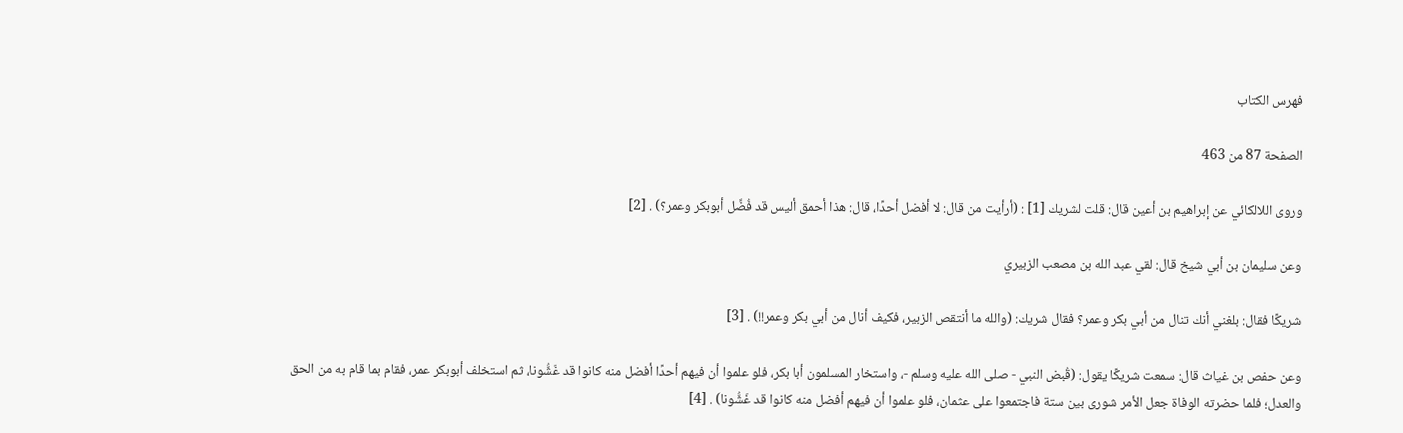فهرس الكتاب

الصفحة 87 من 463

وروى اللالكائي عن إبراهيم بن أعين قال: قلت لشريك [1] : (أرأيت من قال: لا أفضل أحدًا، قال: هذا أحمق أليس قد فُضِّل أبوبكر وعمر؟) . [2]

وعن سليمان بن أبي شيخ قال: لقي عبد الله بن مصعب الزبيري

شريكًا فقال: بلغني أنك تنال من أبي بكر وعمر؟ فقال شريك: (والله ما أنتقص الزبير، فكيف أنال من أبي بكر وعمر!!) . [3]

وعن حفص بن غياث قال: سمعت شريكًا يقول: (قُبض النبي - صلى الله عليه وسلم -، واستخار المسلمون أبا بكر، فلو علموا أن فيهم أحدًا أفضل منه كانوا قد غَشُّونا، ثم استخلف أبوبكر عمر، فقام بما قام به من الحق والعدل؛ فلما حضرته الوفاة جعل الأمر شورى بين ستة فاجتمعوا على عثمان، فلو علموا أن فيهم أفضل منه كانوا قد غَشُّونا) . [4]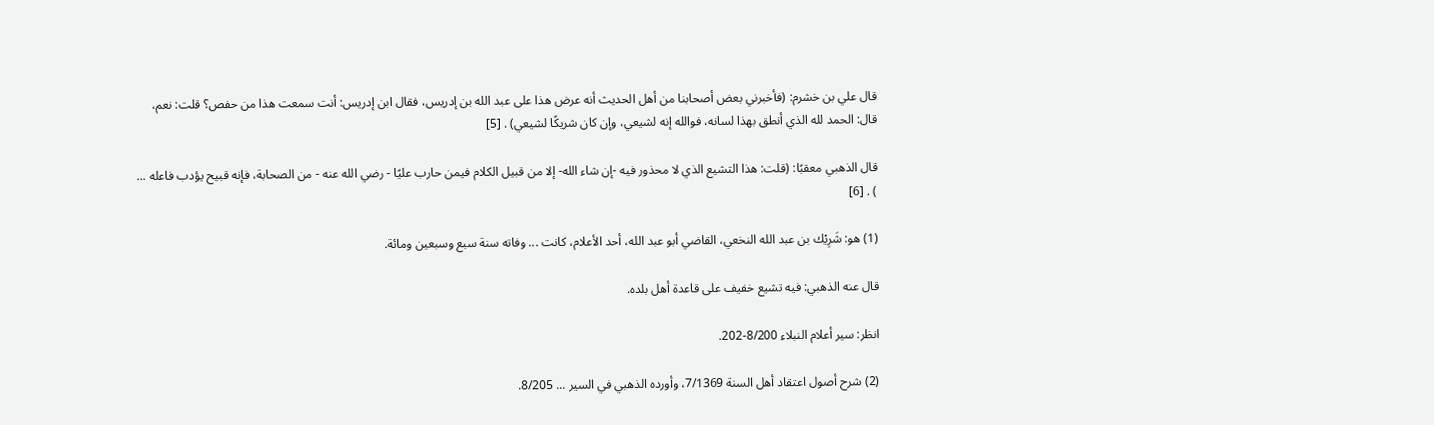قال علي بن خشرم: (فأخبرني بعض أصحابنا من أهل الحديث أنه عرض هذا على عبد الله بن إدريس، فقال ابن إدريس: أنت سمعت هذا من حفص؟ قلت: نعم، قال: الحمد لله الذي أنطق بهذا لسانه، فوالله إنه لشيعي، وإن كان شريكًا لشيعي) . [5]

قال الذهبي معقبًا: (قلت: هذا التشيع الذي لا محذور فيه -إن شاء الله- إلا من قبيل الكلام فيمن حارب عليًا - رضي الله عنه - من الصحابة، فإنه قبيح يؤدب فاعله ... ) . [6]

(1) هو: شَرِيْك بن عبد الله النخعي، القاضي أبو عبد الله، أحد الأعلام، كانت ... وفاته سنة سبع وسبعين ومائة.

قال عنه الذهبي: فيه تشيع خفيف على قاعدة أهل بلده.

انظر: سير أعلام النبلاء 8/200-202.

(2) شرح أصول اعتقاد أهل السنة 7/1369، وأورده الذهبي في السير ... 8/205.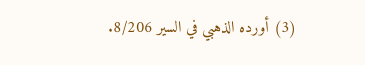(3) أورده الذهبي في السير 8/206.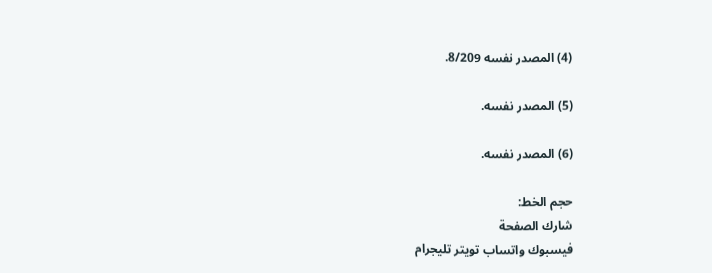(4) المصدر نفسه 8/209.

(5) المصدر نفسه.

(6) المصدر نفسه.

حجم الخط:
شارك الصفحة
فيسبوك واتساب تويتر تليجرام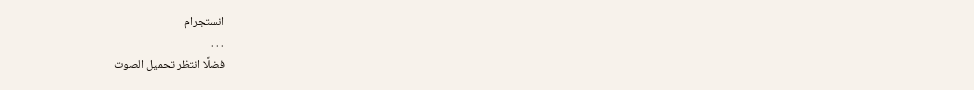انستجرام
. . .
فضلًا انتظر تحميل الصوت